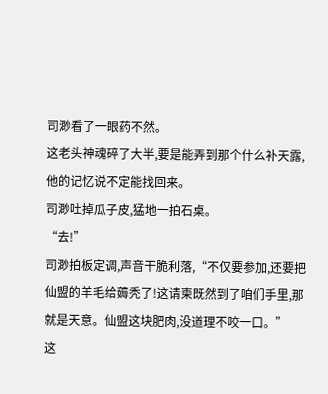司渺看了一眼药不然。
这老头神魂碎了大半,要是能弄到那个什么补天露,他的记忆说不定能找回来。
司渺吐掉瓜子皮,猛地一拍石桌。
“去!”
司渺拍板定调,声音干脆利落,“不仅要参加,还要把仙盟的羊毛给薅秃了!这请柬既然到了咱们手里,那就是天意。仙盟这块肥肉,没道理不咬一口。”
这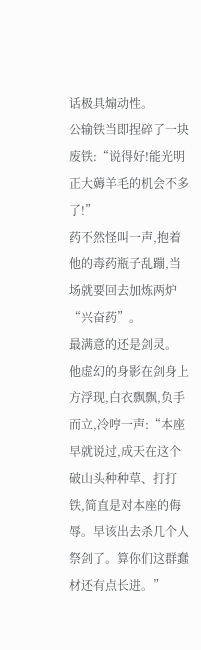话极具煽动性。
公输铁当即捏碎了一块废铁:“说得好!能光明正大薅羊毛的机会不多了!”
药不然怪叫一声,抱着他的毒药瓶子乱蹦,当场就要回去加炼两炉“兴奋药”。
最满意的还是剑灵。
他虚幻的身影在剑身上方浮现,白衣飘飘,负手而立,冷哼一声:“本座早就说过,成天在这个破山头种种草、打打铁,简直是对本座的侮辱。早该出去杀几个人祭剑了。算你们这群蠢材还有点长进。”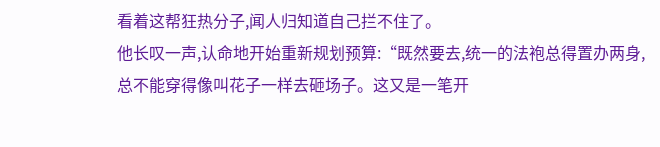看着这帮狂热分子,闻人归知道自己拦不住了。
他长叹一声,认命地开始重新规划预算:“既然要去,统一的法袍总得置办两身,总不能穿得像叫花子一样去砸场子。这又是一笔开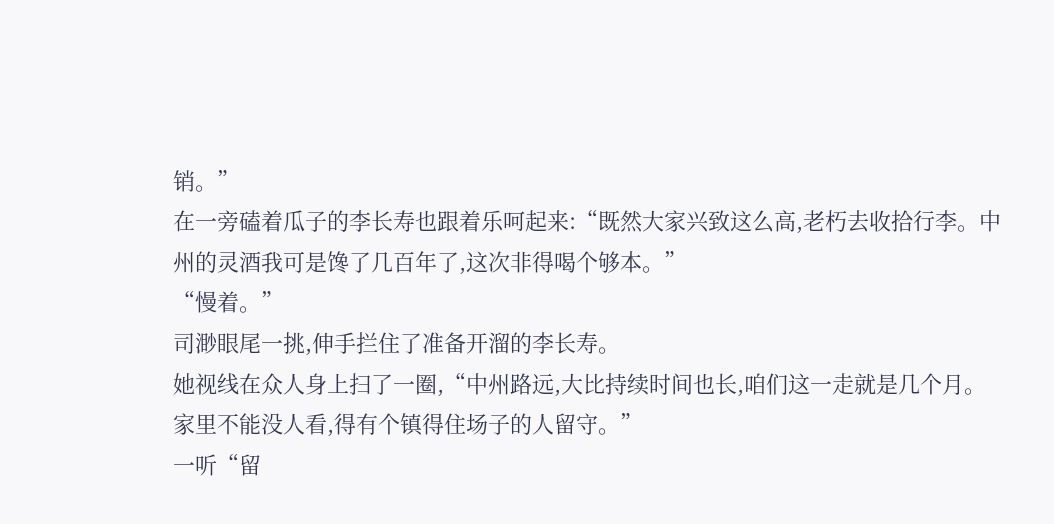销。”
在一旁磕着瓜子的李长寿也跟着乐呵起来:“既然大家兴致这么高,老朽去收拾行李。中州的灵酒我可是馋了几百年了,这次非得喝个够本。”
“慢着。”
司渺眼尾一挑,伸手拦住了准备开溜的李长寿。
她视线在众人身上扫了一圈,“中州路远,大比持续时间也长,咱们这一走就是几个月。家里不能没人看,得有个镇得住场子的人留守。”
一听“留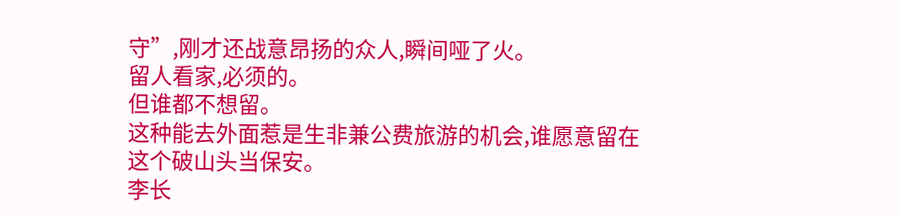守”,刚才还战意昂扬的众人,瞬间哑了火。
留人看家,必须的。
但谁都不想留。
这种能去外面惹是生非兼公费旅游的机会,谁愿意留在这个破山头当保安。
李长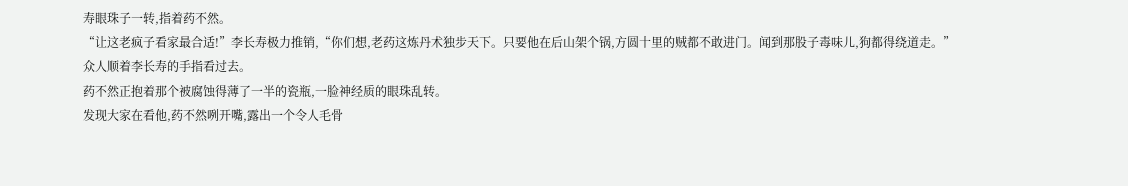寿眼珠子一转,指着药不然。
“让这老疯子看家最合适!”李长寿极力推销,“你们想,老药这炼丹术独步天下。只要他在后山架个锅,方圆十里的贼都不敢进门。闻到那股子毒味儿,狗都得绕道走。”
众人顺着李长寿的手指看过去。
药不然正抱着那个被腐蚀得薄了一半的瓷瓶,一脸神经质的眼珠乱转。
发现大家在看他,药不然咧开嘴,露出一个令人毛骨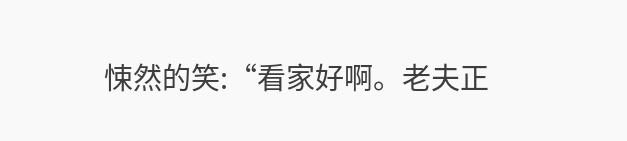悚然的笑:“看家好啊。老夫正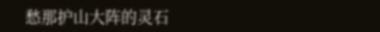愁那护山大阵的灵石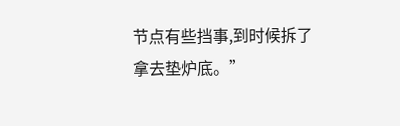节点有些挡事,到时候拆了拿去垫炉底。”